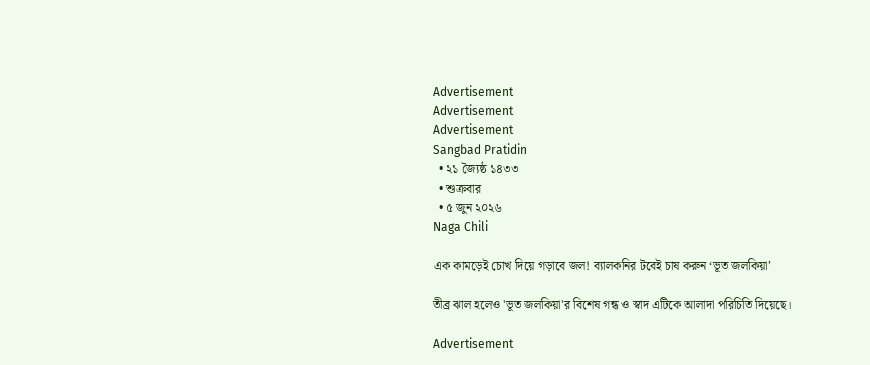Advertisement
Advertisement
Advertisement
Sangbad Pratidin
  • ২১ জ্যৈষ্ঠ ১৪৩৩
  • শুক্রবার
  • ৫ জুন ২০২৬
Naga Chili

এক কামড়েই চোখ দিয়ে গড়াবে জল! ব্যালকনির টবেই চাষ করুন ‘ভূত জলকিয়া’

তীব্র ঝাল হলেও 'ভূত জলকিয়া'র বিশেষ গন্ধ ও স্বাদ এটিকে আলাদা পরিচিতি দিয়েছে।

Advertisement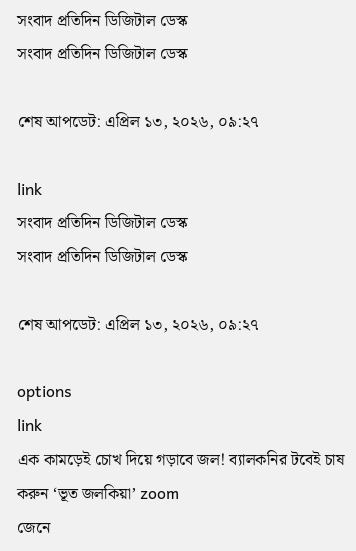সংবাদ প্রতিদিন ডিজিটাল ডেস্ক
সংবাদ প্রতিদিন ডিজিটাল ডেস্ক

শেষ আপডেট: এপ্রিল ১৩, ২০২৬, ০৯:২৭

link
সংবাদ প্রতিদিন ডিজিটাল ডেস্ক
সংবাদ প্রতিদিন ডিজিটাল ডেস্ক

শেষ আপডেট: এপ্রিল ১৩, ২০২৬, ০৯:২৭

options
link
এক কামড়েই চোখ দিয়ে গড়াবে জল! ব্যালকনির টবেই চাষ করুন ‘ভূত জলকিয়া’ zoom
জেনে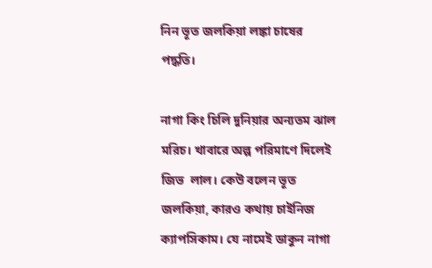নিন ভূত জলকিয়া লঙ্কা চাষের পদ্ধতি।

নাগা কিং চিলি দুনিয়ার অন্যতম ঝাল মরিচ। খাবারে অল্প পরিমাণে দিলেই জিভ  লাল। কেউ বলেন ভূত জলকিয়া, কারও কথায় চাইনিজ ক্যাপসিকাম। যে নামেই ডাকুন নাগা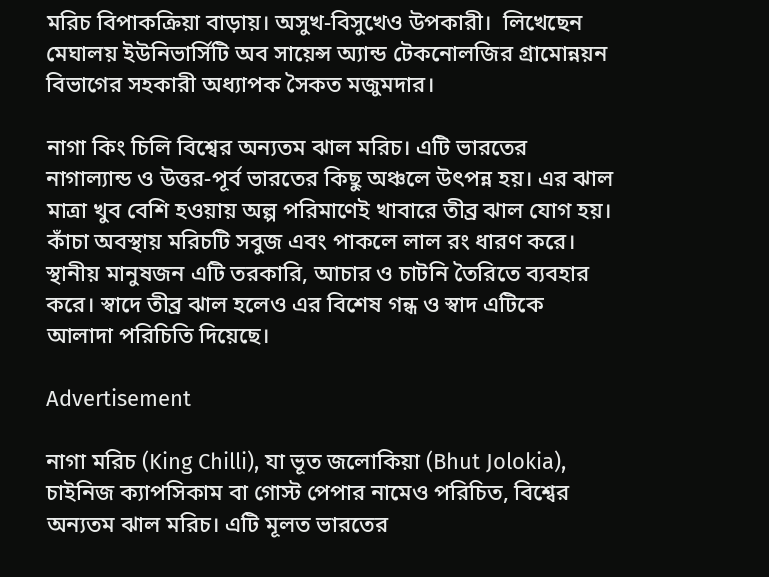মরিচ বিপাকক্রিয়া বাড়ায়। অসুখ-বিসুখেও উপকারী।  লিখেছেন মেঘালয় ইউনিভার্সিটি অব সায়েন্স অ‌্যান্ড টেকনোলজির গ্রামোন্নয়ন বিভাগের সহকারী অধ্যাপক সৈকত মজুমদার।

নাগা কিং চিলি বিশ্বের অন্যতম ঝাল মরিচ। এটি ভারতের নাগাল্যান্ড ও উত্তর-পূর্ব ভারতের কিছু অঞ্চলে উৎপন্ন হয়। এর ঝাল মাত্রা খুব বেশি হওয়ায় অল্প পরিমাণেই খাবারে তীব্র ঝাল যোগ হয়। কাঁচা অবস্থায় মরিচটি সবুজ এবং পাকলে লাল রং ধারণ করে। স্থানীয় মানুষজন এটি তরকারি, আচার ও চাটনি তৈরিতে ব্যবহার করে। স্বাদে তীব্র ঝাল হলেও এর বিশেষ গন্ধ ও স্বাদ এটিকে আলাদা পরিচিতি দিয়েছে।

Advertisement

নাগা মরিচ (King Chilli), যা ভূত জলোকিয়া (Bhut Jolokia), চাইনিজ ক্যাপসিকাম বা গোস্ট পেপার নামেও পরিচিত, বিশ্বের অন্যতম ঝাল মরিচ। এটি মূলত ভারতের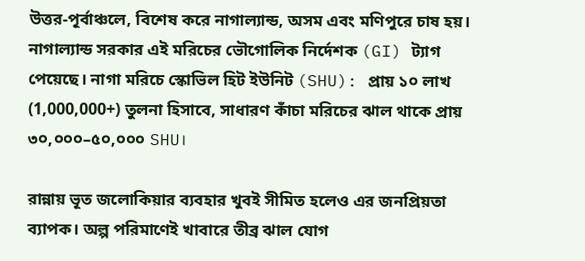উত্তর-পূর্বাঞ্চলে, বিশেষ করে নাগাল্যান্ড, অসম এবং মণিপুরে চাষ হয়। নাগাল্যান্ড সরকার এই মরিচের ভৌগোলিক নির্দেশক (GI) ট্যাগ পেয়েছে। নাগা মরিচে স্কোভিল হিট ইউনিট (SHU): প্রায় ১০ লাখ (1,000,000+) তুলনা হিসাবে, সাধারণ কাঁচা মরিচের ঝাল থাকে প্রায় ৩০,০০০–৫০,০০০ SHU।

রান্নায় ভূত জলোকিয়ার ব্যবহার খুবই সীমিত হলেও এর জনপ্রিয়তা ব্যাপক। অল্প পরিমাণেই খাবারে তীব্র ঝাল যোগ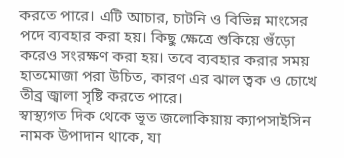করতে পারে। এটি আচার, চাটনি ও বিভিন্ন মাংসের পদে ব্যবহার করা হয়। কিছু ক্ষেত্রে শুকিয়ে গুঁড়ো করেও সংরক্ষণ করা হয়। তবে ব্যবহার করার সময় হাতমোজা পরা উচিত, কারণ এর ঝাল ত্বক ও চোখে তীব্র জ্বালা সৃষ্টি করতে পারে।
স্বাস্থ্যগত দিক থেকে ভূত জলোকিয়ায় ক্যাপসাইসিন নামক উপাদান থাকে, যা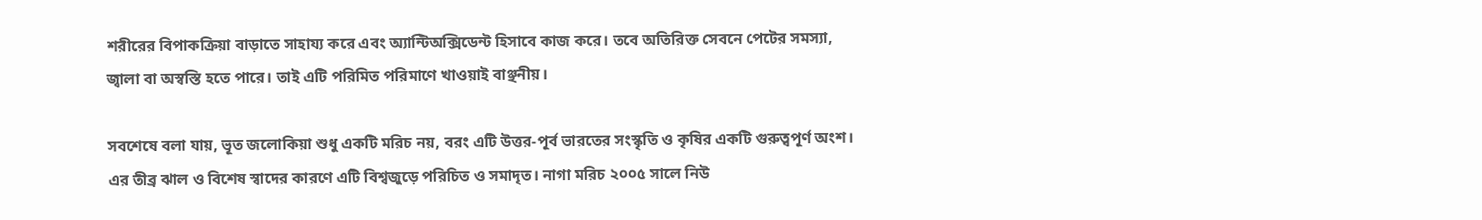শরীরের বিপাকক্রিয়া বাড়াতে সাহায্য করে এবং অ্যান্টিঅক্সিডেন্ট হিসাবে কাজ করে। তবে অতিরিক্ত সেবনে পেটের সমস্যা, জ্বালা বা অস্বস্তি হতে পারে। তাই এটি পরিমিত পরিমাণে খাওয়াই বাঞ্ছনীয়।

সবশেষে বলা যায়, ভূত জলোকিয়া শুধু একটি মরিচ নয়, বরং এটি উত্তর-পূর্ব ভারতের সংস্কৃতি ও কৃষির একটি গুরুত্বপূর্ণ অংশ। এর তীব্র ঝাল ও বিশেষ স্বাদের কারণে এটি বিশ্বজুড়ে পরিচিত ও সমাদৃত। নাগা মরিচ ২০০৫ সালে নিউ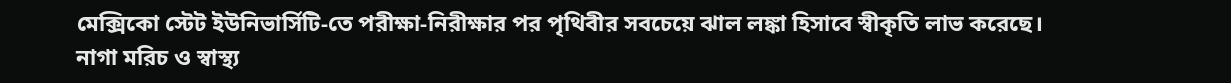মেক্সিকো স্টেট ইউনিভার্সিটি-তে পরীক্ষা-নিরীক্ষার পর পৃথিবীর সবচেয়ে ঝাল লঙ্কা হিসাবে স্বীকৃতি লাভ করেছে।
নাগা মরিচ ও স্বাস্থ্য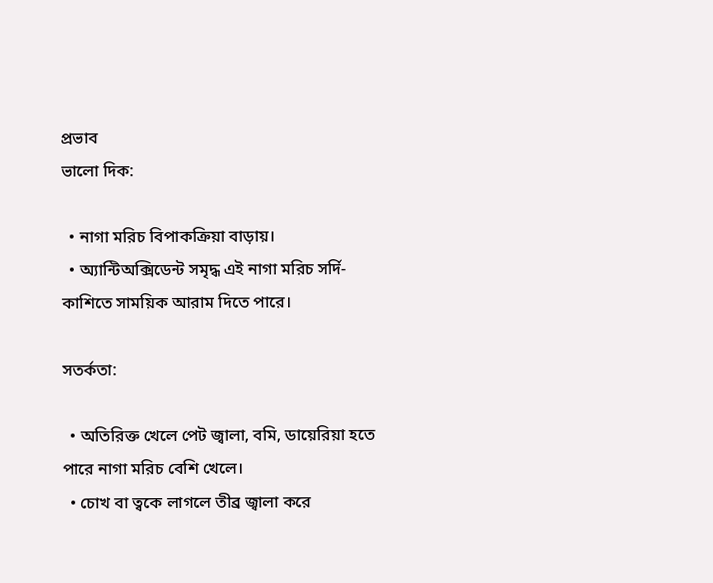প্রভাব
ভালো দিক:

  • নাগা মরিচ বিপাকক্রিয়া বাড়ায়।
  • অ্যান্টিঅক্সিডেন্ট সমৃদ্ধ এই নাগা মরিচ সর্দি-কাশিতে সাময়িক আরাম দিতে পারে।

সতর্কতা:

  • অতিরিক্ত খেলে পেট জ্বালা, বমি, ডায়েরিয়া হতে পারে নাগা মরিচ বেশি খেলে।
  • চোখ বা ত্বকে লাগলে তীব্র জ্বালা করে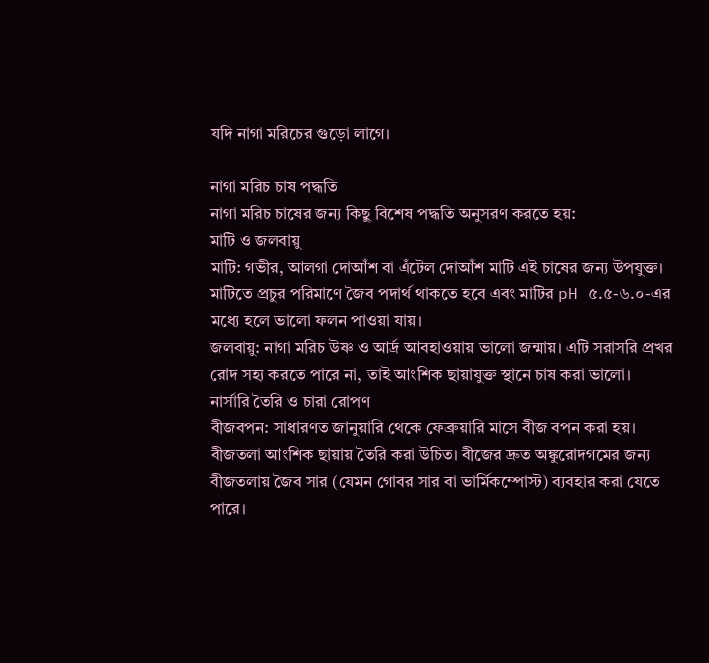যদি নাগা মরিচের গুড়ো লাগে।

নাগা মরিচ চাষ পদ্ধতি
নাগা মরিচ চাষের জন্য কিছু বিশেষ পদ্ধতি অনুসরণ করতে হয়:
মাটি ও জলবায়ু
মাটি: গভীর, আলগা দোআঁশ বা এঁটেল দোআঁশ মাটি এই চাষের জন্য উপযুক্ত। মাটিতে প্রচুর পরিমাণে জৈব পদার্থ থাকতে হবে এবং মাটির pH ৫.৫-৬.০-এর মধ্যে হলে ভালো ফলন পাওয়া যায়।
জলবায়ু: নাগা মরিচ উষ্ণ ও আর্দ্র আবহাওয়ায় ভালো জন্মায়। এটি সরাসরি প্রখর রোদ সহ্য করতে পারে না, তাই আংশিক ছায়াযুক্ত স্থানে চাষ করা ভালো।
নার্সারি তৈরি ও চারা রোপণ
বীজবপন: সাধারণত জানুয়ারি থেকে ফেব্রুয়ারি মাসে বীজ বপন করা হয়। বীজতলা আংশিক ছায়ায় তৈরি করা উচিত। বীজের দ্রুত অঙ্কুরোদগমের জন্য বীজতলায় জৈব সার (যেমন গোবর সার বা ভার্মিকম্পোস্ট) ব্যবহার করা যেতে পারে।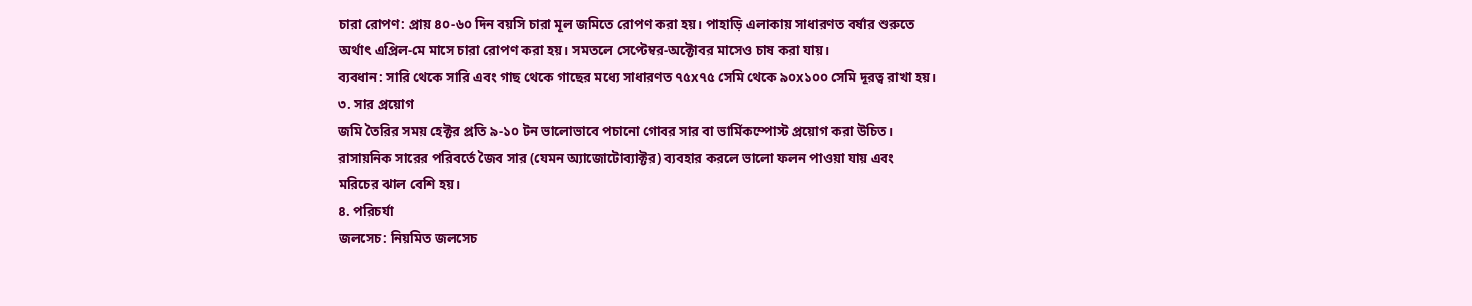চারা রোপণ: প্রায় ৪০-৬০ দিন বয়সি চারা মূল জমিতে রোপণ করা হয়। পাহাড়ি এলাকায় সাধারণত বর্ষার শুরুতে অর্থাৎ এপ্রিল-মে মাসে চারা রোপণ করা হয়। সমতলে সেপ্টেম্বর-অক্টোবর মাসেও চাষ করা যায়।
ব্যবধান: সারি থেকে সারি এবং গাছ থেকে গাছের মধ্যে সাধারণত ৭৫x৭৫ সেমি থেকে ৯০x১০০ সেমি দূরত্ব রাখা হয়।
৩. সার প্রয়োগ
জমি তৈরির সময় হেক্টর প্রতি ৯-১০ টন ভালোভাবে পচানো গোবর সার বা ভার্মিকম্পোস্ট প্রয়োগ করা উচিত।
রাসায়নিক সারের পরিবর্তে জৈব সার (যেমন অ্যাজোটোব্যাক্টর) ব্যবহার করলে ভালো ফলন পাওয়া যায় এবং মরিচের ঝাল বেশি হয়।
৪. পরিচর্যা
জলসেচ: নিয়মিত জলসেচ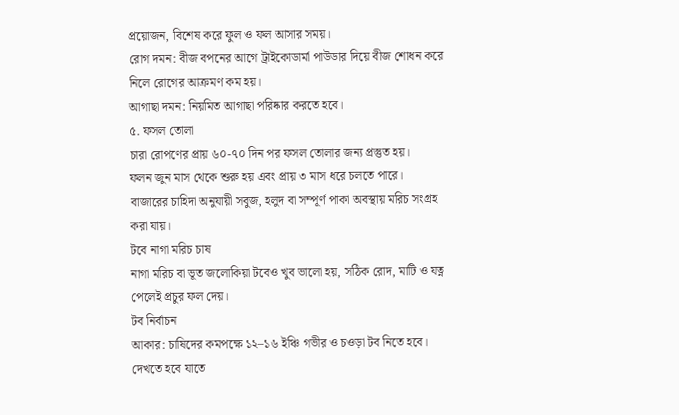প্রয়োজন, বিশেষ করে ফুল ও ফল আসার সময়।
রোগ দমন: বীজ বপনের আগে ট্রাইকোডার্মা পাউডার দিয়ে বীজ শোধন করে নিলে রোগের আক্রমণ কম হয়।
আগাছা দমন: নিয়মিত আগাছা পরিষ্কার করতে হবে।
৫. ফসল তোলা
চারা রোপণের প্রায় ৬০-৭০ দিন পর ফসল তোলার জন্য প্রস্তুত হয়।
ফলন জুন মাস থেকে শুরু হয় এবং প্রায় ৩ মাস ধরে চলতে পারে।
বাজারের চাহিদা অনুযায়ী সবুজ, হলুদ বা সম্পূর্ণ পাকা অবস্থায় মরিচ সংগ্রহ করা যায়।
টবে নাগা মরিচ চাষ
নাগা মরিচ বা ভূত জলোকিয়া টবেও খুব ভালো হয়, সঠিক রোদ, মাটি ও যত্ন পেলেই প্রচুর ফল দেয়।
টব নির্বাচন
আকার: চাষিদের কমপক্ষে ১২–১৬ ইঞ্চি গভীর ও চওড়া টব নিতে হবে। দেখতে হবে যাতে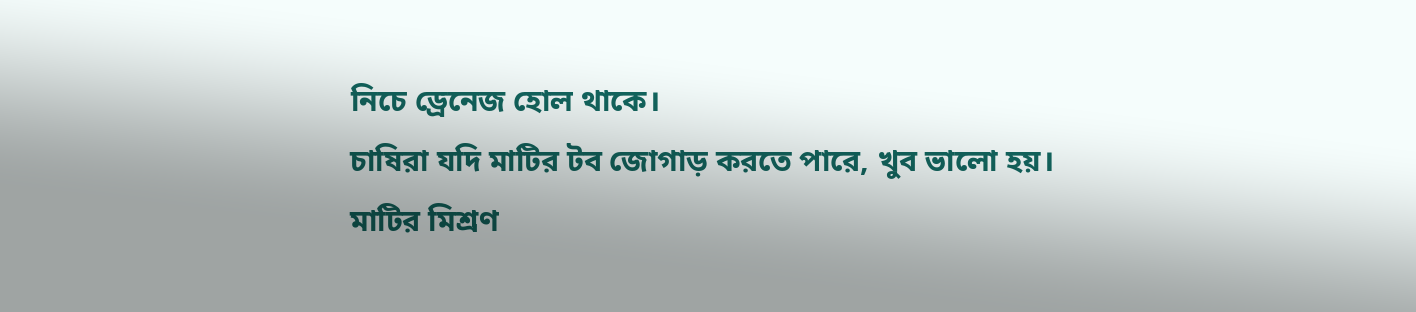নিচে ড্রেনেজ হোল থাকে।
চাষিরা যদি মাটির টব জোগাড় করতে পারে, খুব ভালো হয়।
মাটির মিশ্রণ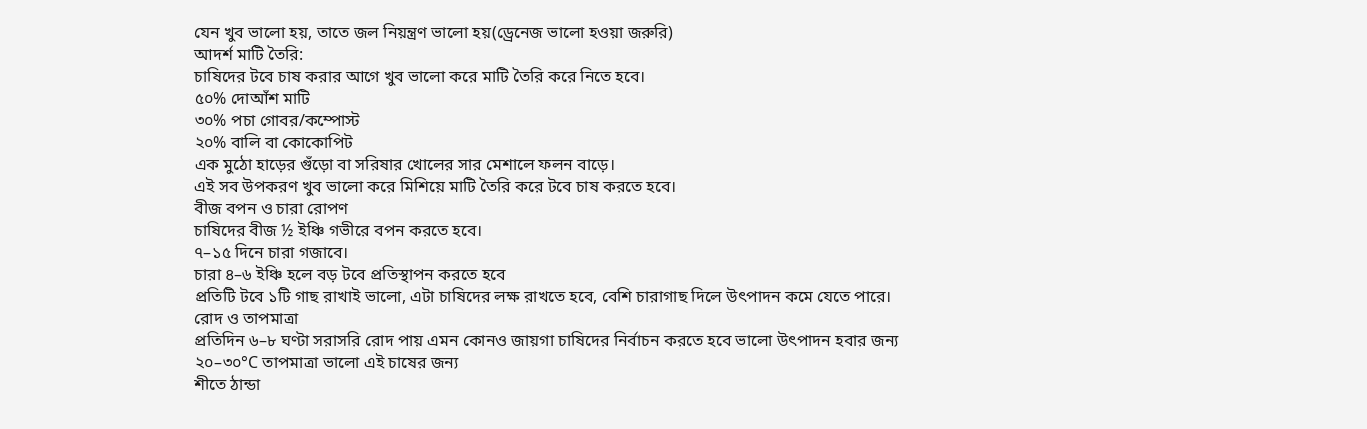যেন খুব ভালো হয়, তাতে জল নিয়ন্ত্রণ ভালো হয়(ড্রেনেজ ভালো হওয়া জরুরি)
আদর্শ মাটি তৈরি:
চাষিদের টবে চাষ করার আগে খুব ভালো করে মাটি তৈরি করে নিতে হবে।
৫০% দোআঁশ মাটি
৩০% পচা গোবর/কম্পোস্ট
২০% বালি বা কোকোপিট
এক মুঠো হাড়ের গুঁড়ো বা সরিষার খোলের সার মেশালে ফলন বাড়ে।
এই সব উপকরণ খুব ভালো করে মিশিয়ে মাটি তৈরি করে টবে চাষ করতে হবে।
বীজ বপন ও চারা রোপণ
চাষিদের বীজ ½ ইঞ্চি গভীরে বপন করতে হবে।
৭–১৫ দিনে চারা গজাবে।
চারা ৪–৬ ইঞ্চি হলে বড় টবে প্রতিস্থাপন করতে হবে
প্রতিটি টবে ১টি গাছ রাখাই ভালো, এটা চাষিদের লক্ষ রাখতে হবে, বেশি চারাগাছ দিলে উৎপাদন কমে যেতে পারে।
রোদ ও তাপমাত্রা
প্রতিদিন ৬–৮ ঘণ্টা সরাসরি রোদ পায় এমন কোনও জায়গা চাষিদের নির্বাচন করতে হবে ভালো উৎপাদন হবার জন্য
২০–৩০°C তাপমাত্রা ভালো এই চাষের জন্য
শীতে ঠান্ডা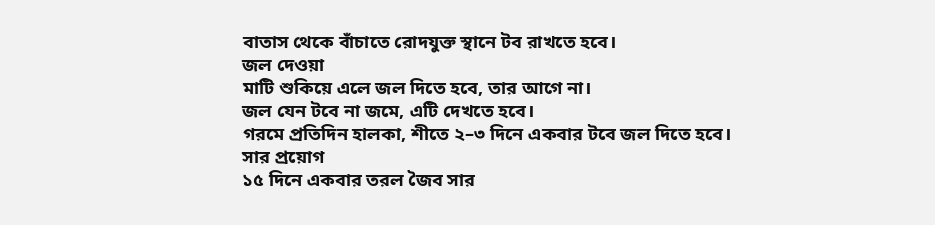বাতাস থেকে বাঁচাতে রোদযুক্ত স্থানে টব রাখতে হবে।
জল দেওয়া
মাটি শুকিয়ে এলে জল দিতে হবে, তার আগে না।
জল যেন টবে না জমে, এটি দেখতে হবে।
গরমে প্রতিদিন হালকা, শীতে ২–৩ দিনে একবার টবে জল দিতে হবে।
সার প্রয়োগ
১৫ দিনে একবার তরল জৈব সার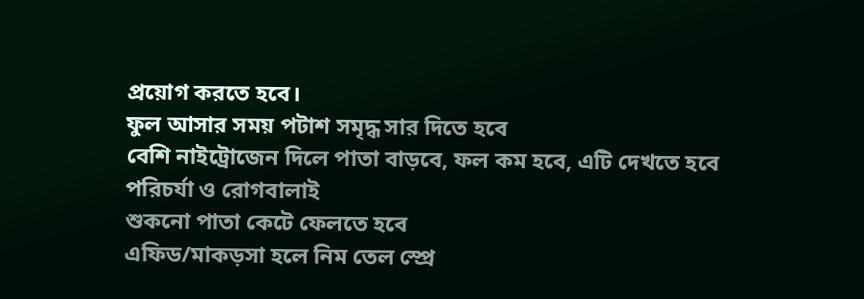প্রয়োগ করতে হবে।
ফুল আসার সময় পটাশ সমৃদ্ধ সার দিতে হবে
বেশি নাইট্রোজেন দিলে পাতা বাড়বে, ফল কম হবে, এটি দেখতে হবে
পরিচর্যা ও রোগবালাই
শুকনো পাতা কেটে ফেলতে হবে
এফিড/মাকড়সা হলে নিম তেল স্প্রে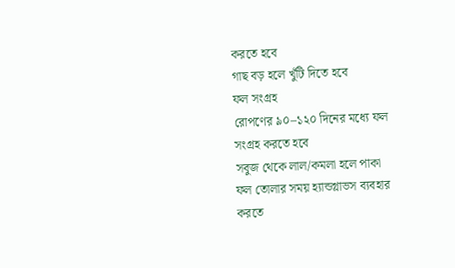করতে হবে
গাছ বড় হলে খুঁটি দিতে হবে
ফল সংগ্রহ
রোপণের ৯০–১২০ দিনের মধ্যে ফল সংগ্রহ করতে হবে
সবুজ থেকে লাল/কমলা হলে পাকা
ফল তোলার সময় হ্যান্ডগ্লাভস ব্যবহার করতে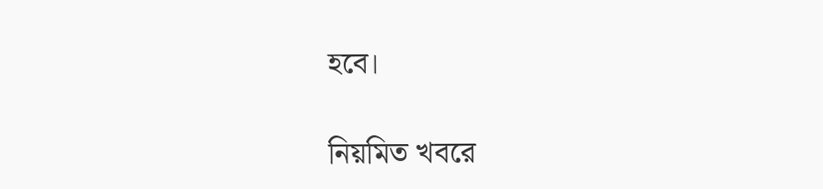হবে।

নিয়মিত খবরে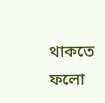থাকতে ফলো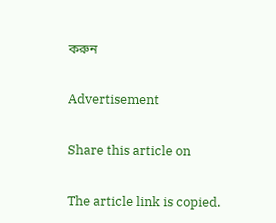করুন

Advertisement

Share this article on

The article link is copied.